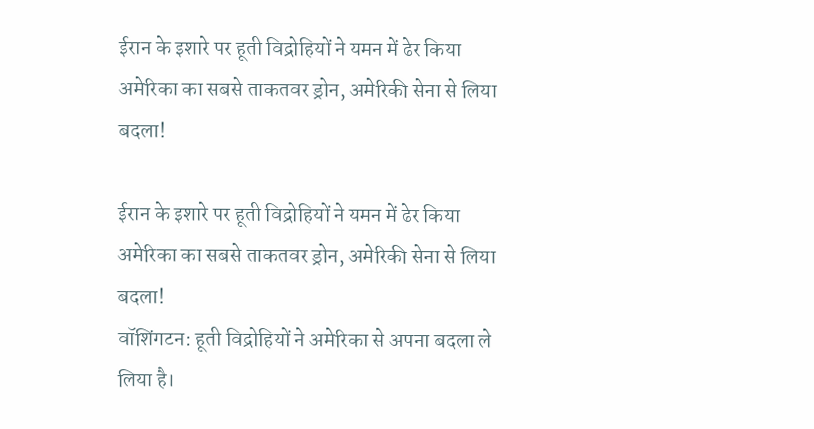ईरान के इशारे पर हूती विद्रोहियों ने यमन में ढेर किया अमेरिका का सबसे ताकतवर ड्रोन, अमेरिकी सेना से लिया बदला!

ईरान के इशारे पर हूती विद्रोहियों ने यमन में ढेर किया अमेरिका का सबसे ताकतवर ड्रोन, अमेरिकी सेना से लिया बदला!
वॉशिंगटन: हूती विद्रोहियों ने अमेरिका से अपना बदला ले लिया है।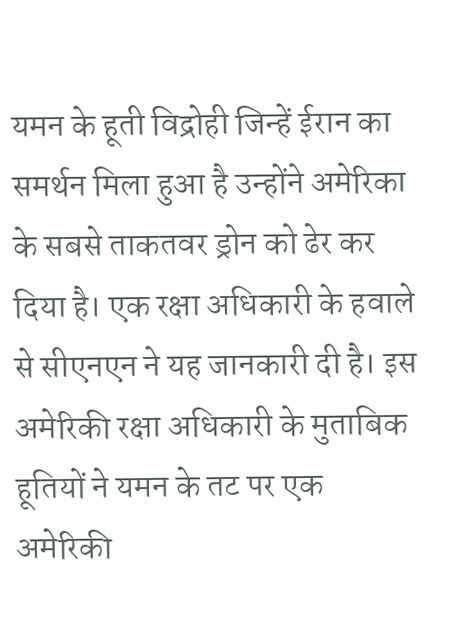यमन के हूती विद्रोही जिन्‍हें ईरान का समर्थन मिला हुआ है उन्‍होंने अमेरिका के सबसे ताकतवर ड्रोन को ढेर कर दिया है। एक रक्षा अधिकारी के हवाले से सीएनएन ने यह जानकारी दी है। इस अमेरिकी रक्षा अधिकारी के मुताबिक हूतियों ने यमन के तट पर एक अमेरिकी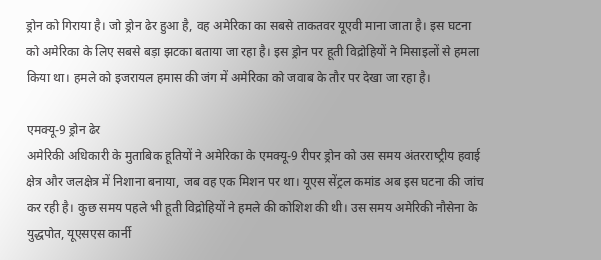ड्रोन को गिराया है। जो ड्रोन ढेर हुआ है, वह अमेरिका का सबसे ताकतवर यूएवी माना जाता है। इस घटना को अमेरिका के लिए सबसे बड़ा झटका बताया जा रहा है। इस ड्रोन पर हूती विद्रोहियों ने मिसाइलों से हमला किया था। हमले को इजरायल हमास की जंग में अमेरिका को जवाब के तौर पर देखा जा रहा है।

एमक्‍यू-9 ड्रोन ढेर
अमेरिकी अधिकारी के मुताबिक हूतियों ने अमेरिका के एमक्यू-9 रीपर ड्रोन को उस समय अंतरराष्‍ट्रीय हवाई क्षेत्र और जलक्षेत्र में निशाना बनाया, जब वह एक मिशन पर था। यूएस सेंट्रल कमांड अब इस घटना की जांच कर रही है। कुछ समय पहले भी हू‍ती विद्रोहियों ने हमले की कोशिश की थी। उस समय अमेरिकी नौसेना के युद्धपोत, यूएसएस कार्नी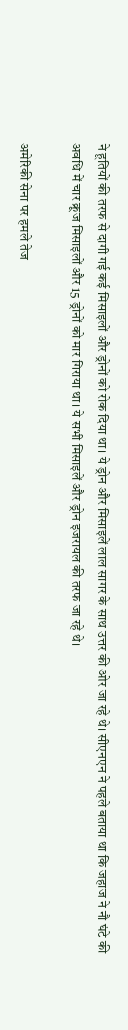ने हूतियों की तरफ से दागी गई कई मिसाइलों और ड्रोनों को रोक दिया था। ये ड्रोन और मिसाइलें लाल सागर के साथ उत्तर की ओर जा रहे थे। सीएनएन ने पहले बताया था कि जहाज ने नौ घंटे की अवधि में चार क्रूज मिसाइलों और 15 ड्रोनों को मार गिराया था। ये सभी मिसाइलें और ड्रोन इजरायल की तरफ जा रहे थे।

अमेरिकी सेना पर हमले तेज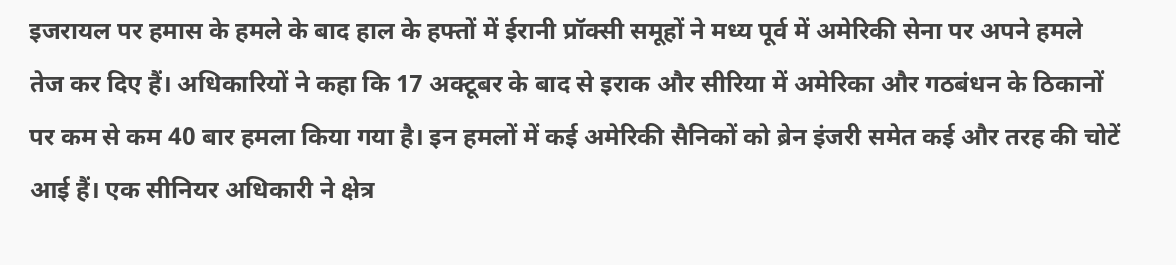इजरायल पर हमास के हमले के बाद हाल के हफ्तों में ईरानी प्रॉक्सी समूहों ने मध्य पूर्व में अमेरिकी सेना पर अपने हमले तेज कर दिए हैं। अधिकारियों ने कहा कि 17 अक्टूबर के बाद से इराक और सीरिया में अमेरिका और गठबंधन के ठिकानों पर कम से कम 40 बार हमला किया गया है। इन हमलों में कई अमेरिकी सैनिकों को ब्रेन इंजरी समेत कई और तरह की चोटें आई हैं। एक सीनियर अधिकारी ने क्षेत्र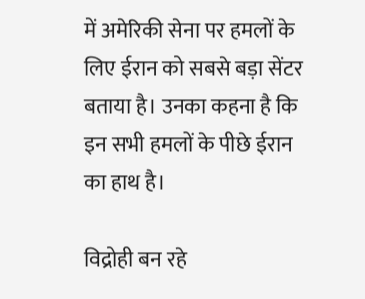में अमेरिकी सेना पर हमलों के लिए ईरान को सबसे बड़ा सेंटर बताया है। उनका कहना है कि इन सभी हमलों के पीछे ईरान का हाथ है।

विद्रोही बन रहे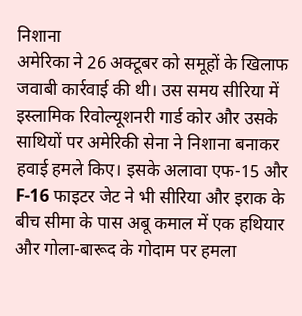निशाना
अमेरिका ने 26 अक्टूबर को समूहों के खिलाफ जवाबी कार्रवाई की थी। उस समय सीरिया में इस्लामिक रिवोल्यूशनरी गार्ड कोर और उसके साथियों पर अमेरिकी सेना ने निशाना बनाकर हवाई हमले किए। इसके अलावा एफ-15 और F-16 फाइटर जेट ने भी सीरिया और इराक के बीच सीमा के पास अबू कमाल में एक हथियार और गोला-बारूद के गोदाम पर हमला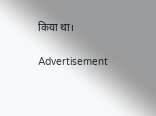किया था।

Advertisement